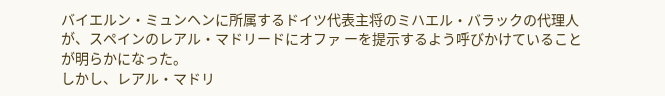バイエルン・ミュンヘンに所属するドイツ代表主将のミハエル・バラックの代理人が、スペインのレアル・マドリードにオファ ーを提示するよう呼びかけていることが明らかになった。
しかし、レアル・マドリ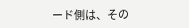ード側は、その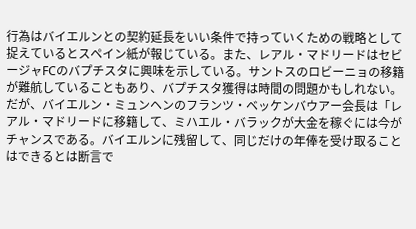行為はバイエルンとの契約延長をいい条件で持っていくための戦略として捉えているとスペイン紙が報じている。また、レアル・マドリードはセビージャFCのバプチスタに興味を示している。サントスのロビーニョの移籍が難航していることもあり、バプチスタ獲得は時間の問題かもしれない。
だが、バイエルン・ミュンヘンのフランツ・ベッケンバウアー会長は「レアル・マドリードに移籍して、ミハエル・バラックが大金を稼ぐには今がチャンスである。バイエルンに残留して、同じだけの年俸を受け取ることはできるとは断言で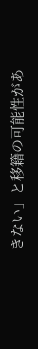きない」と移籍の可能性があ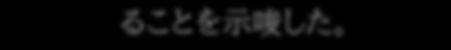ることを示唆した。